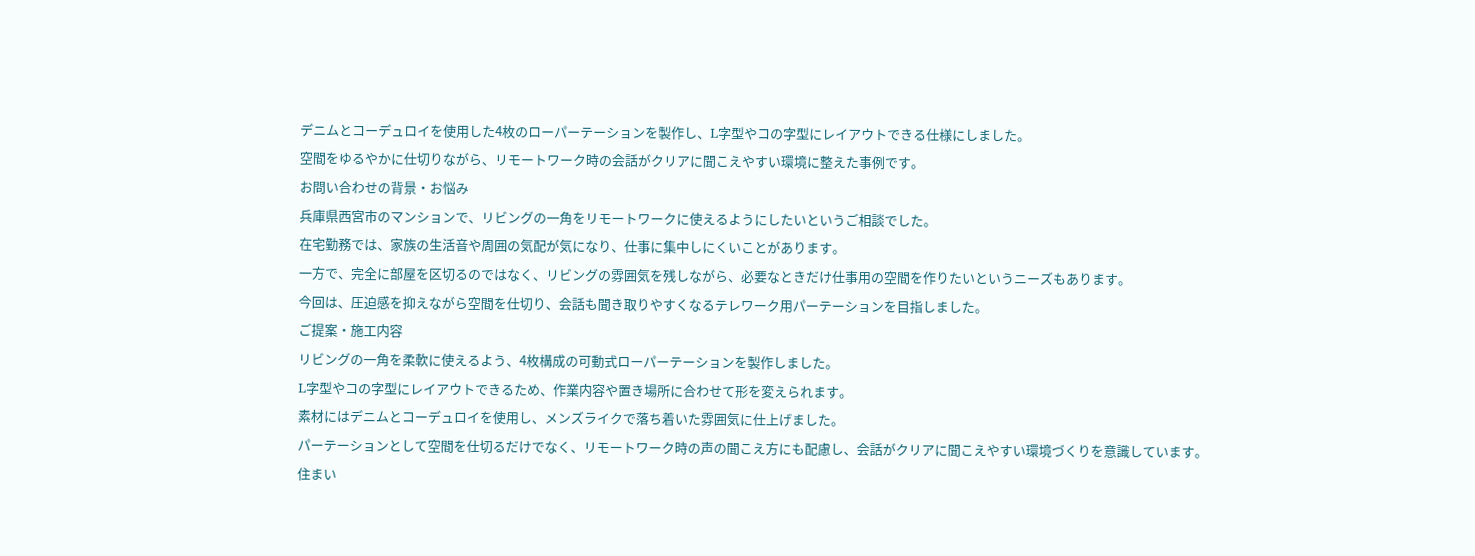デニムとコーデュロイを使用した4枚のローパーテーションを製作し、L字型やコの字型にレイアウトできる仕様にしました。
空間をゆるやかに仕切りながら、リモートワーク時の会話がクリアに聞こえやすい環境に整えた事例です。
お問い合わせの背景・お悩み
兵庫県西宮市のマンションで、リビングの一角をリモートワークに使えるようにしたいというご相談でした。
在宅勤務では、家族の生活音や周囲の気配が気になり、仕事に集中しにくいことがあります。
一方で、完全に部屋を区切るのではなく、リビングの雰囲気を残しながら、必要なときだけ仕事用の空間を作りたいというニーズもあります。
今回は、圧迫感を抑えながら空間を仕切り、会話も聞き取りやすくなるテレワーク用パーテーションを目指しました。
ご提案・施工内容
リビングの一角を柔軟に使えるよう、4枚構成の可動式ローパーテーションを製作しました。
L字型やコの字型にレイアウトできるため、作業内容や置き場所に合わせて形を変えられます。
素材にはデニムとコーデュロイを使用し、メンズライクで落ち着いた雰囲気に仕上げました。
パーテーションとして空間を仕切るだけでなく、リモートワーク時の声の聞こえ方にも配慮し、会話がクリアに聞こえやすい環境づくりを意識しています。
住まい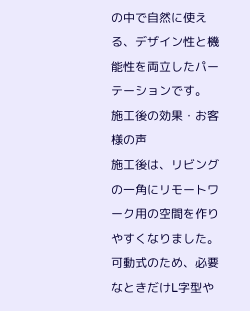の中で自然に使える、デザイン性と機能性を両立したパーテーションです。
施工後の効果・お客様の声
施工後は、リビングの一角にリモートワーク用の空間を作りやすくなりました。
可動式のため、必要なときだけL字型や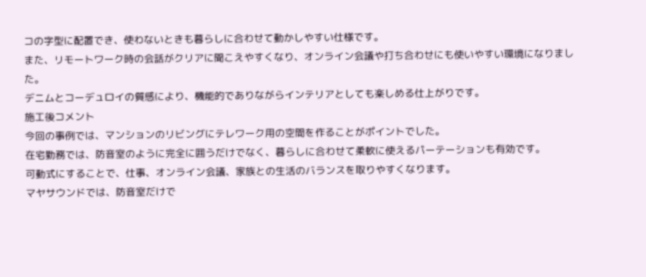コの字型に配置でき、使わないときも暮らしに合わせて動かしやすい仕様です。
また、リモートワーク時の会話がクリアに聞こえやすくなり、オンライン会議や打ち合わせにも使いやすい環境になりました。
デニムとコーデュロイの質感により、機能的でありながらインテリアとしても楽しめる仕上がりです。
施工後コメント
今回の事例では、マンションのリビングにテレワーク用の空間を作ることがポイントでした。
在宅勤務では、防音室のように完全に囲うだけでなく、暮らしに合わせて柔軟に使えるパーテーションも有効です。
可動式にすることで、仕事、オンライン会議、家族との生活のバランスを取りやすくなります。
マヤサウンドでは、防音室だけで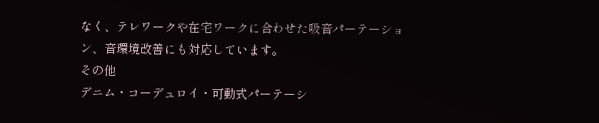なく、テレワークや在宅ワークに合わせた吸音パーテーション、音環境改善にも対応しています。
その他
デニム・コーデュロイ・可動式パーテーシ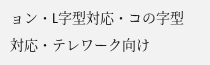ョン・L字型対応・コの字型対応・テレワーク向け